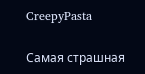CreepyPasta

Cамая страшная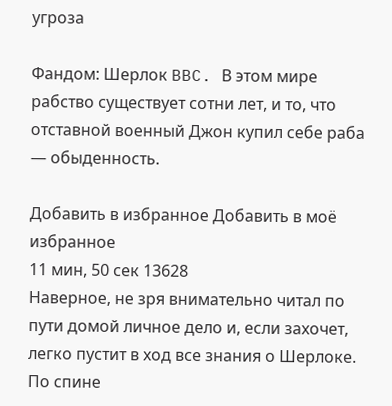угроза

Фандом: Шерлок BBC. В этом мире рабство существует сотни лет, и то, что отставной военный Джон купил себе раба — обыденность.

Добавить в избранное Добавить в моё избранное
11 мин, 50 сек 13628
Наверное, не зря внимательно читал по пути домой личное дело и, если захочет, легко пустит в ход все знания о Шерлоке. По спине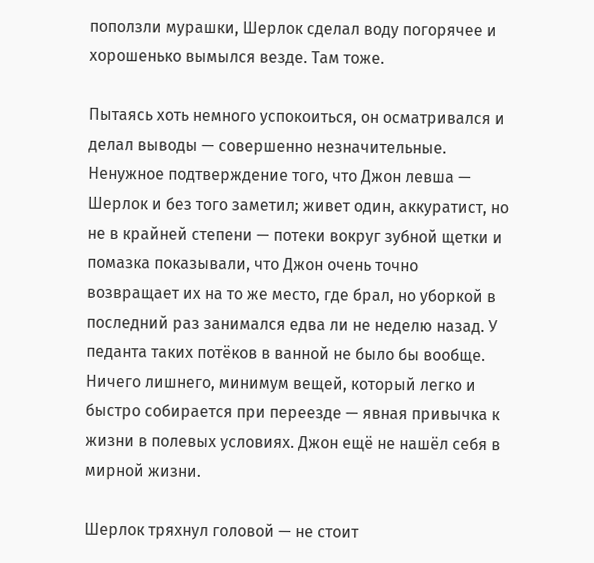поползли мурашки, Шерлок сделал воду погорячее и хорошенько вымылся везде. Там тоже.

Пытаясь хоть немного успокоиться, он осматривался и делал выводы — совершенно незначительные. Ненужное подтверждение того, что Джон левша — Шерлок и без того заметил; живет один, аккуратист, но не в крайней степени — потеки вокруг зубной щетки и помазка показывали, что Джон очень точно возвращает их на то же место, где брал, но уборкой в последний раз занимался едва ли не неделю назад. У педанта таких потёков в ванной не было бы вообще. Ничего лишнего, минимум вещей, который легко и быстро собирается при переезде — явная привычка к жизни в полевых условиях. Джон ещё не нашёл себя в мирной жизни.

Шерлок тряхнул головой — не стоит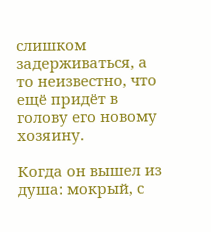слишком задерживаться, а то неизвестно, что ещё придёт в голову его новому хозяину.

Когда он вышел из душа: мокрый, с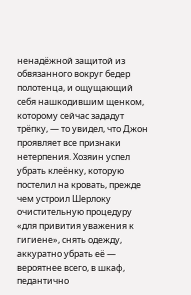ненадёжной защитой из обвязанного вокруг бедер полотенца, и ощущающий себя нашкодившим щенком, которому сейчас зададут трёпку, — то увидел, что Джон проявляет все признаки нетерпения. Хозяин успел убрать клеёнку, которую постелил на кровать, прежде чем устроил Шерлоку очистительную процедуру «для привития уважения к гигиене», снять одежду, аккуратно убрать её — вероятнее всего, в шкаф, педантично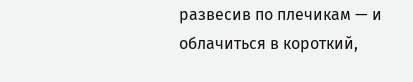развесив по плечикам — и облачиться в короткий,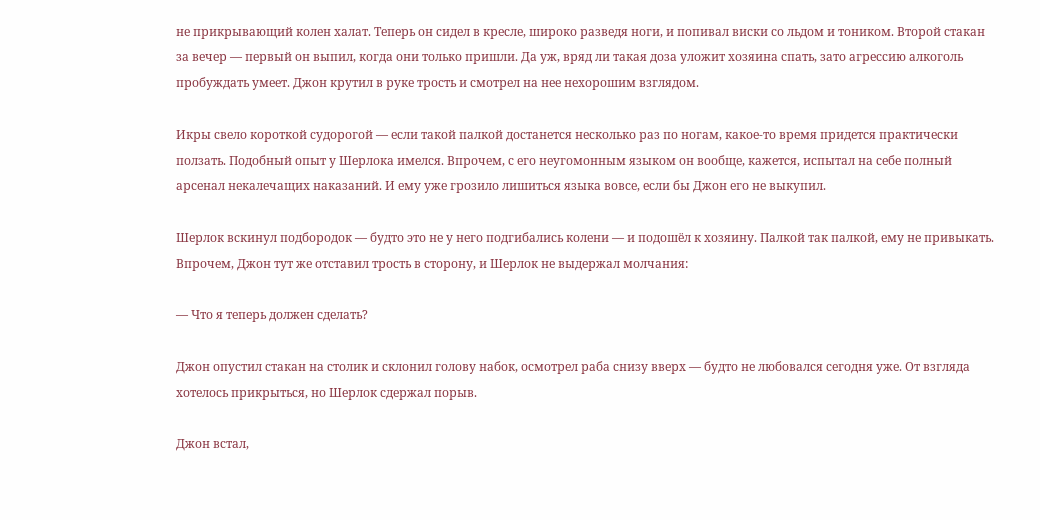не прикрывающий колен халат. Теперь он сидел в кресле, широко разведя ноги, и попивал виски со льдом и тоником. Второй стакан за вечер — первый он выпил, когда они только пришли. Да уж, вряд ли такая доза уложит хозяина спать, зато агрессию алкоголь пробуждать умеет. Джон крутил в руке трость и смотрел на нее нехорошим взглядом.

Икры свело короткой судорогой — если такой палкой достанется несколько раз по ногам, какое-то время придется практически ползать. Подобный опыт у Шерлока имелся. Впрочем, с его неугомонным языком он вообще, кажется, испытал на себе полный арсенал некалечащих наказаний. И ему уже грозило лишиться языка вовсе, если бы Джон его не выкупил.

Шерлок вскинул подбородок — будто это не у него подгибались колени — и подошёл к хозяину. Палкой так палкой, ему не привыкать. Впрочем, Джон тут же отставил трость в сторону, и Шерлок не выдержал молчания:

— Что я теперь должен сделать?

Джон опустил стакан на столик и склонил голову набок, осмотрел раба снизу вверх — будто не любовался сегодня уже. От взгляда хотелось прикрыться, но Шерлок сдержал порыв.

Джон встал,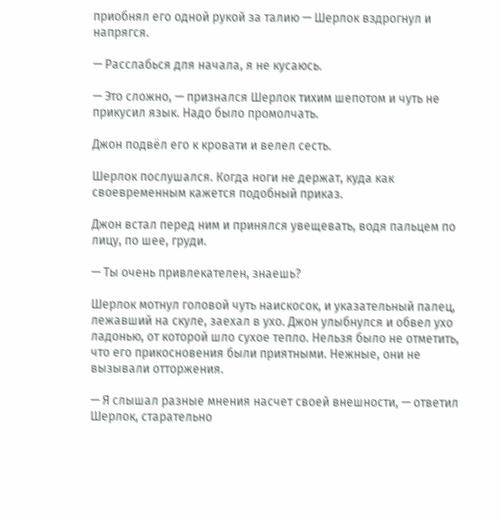приобнял его одной рукой за талию — Шерлок вздрогнул и напрягся.

— Расслабься для начала, я не кусаюсь.

— Это сложно, — признался Шерлок тихим шепотом и чуть не прикусил язык. Надо было промолчать.

Джон подвёл его к кровати и велел сесть.

Шерлок послушался. Когда ноги не держат, куда как своевременным кажется подобный приказ.

Джон встал перед ним и принялся увещевать, водя пальцем по лицу, по шее, груди.

— Ты очень привлекателен, знаешь?

Шерлок мотнул головой чуть наискосок, и указательный палец, лежавший на скуле, заехал в ухо. Джон улыбнулся и обвел ухо ладонью, от которой шло сухое тепло. Нельзя было не отметить, что его прикосновения были приятными. Нежные, они не вызывали отторжения.

— Я слышал разные мнения насчет своей внешности, — ответил Шерлок, старательно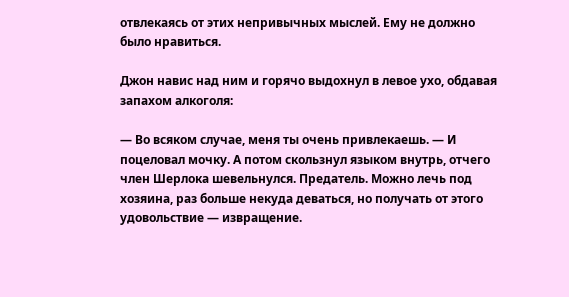отвлекаясь от этих непривычных мыслей. Ему не должно было нравиться.

Джон навис над ним и горячо выдохнул в левое ухо, обдавая запахом алкоголя:

— Во всяком случае, меня ты очень привлекаешь. — И поцеловал мочку. А потом скользнул языком внутрь, отчего член Шерлока шевельнулся. Предатель. Можно лечь под хозяина, раз больше некуда деваться, но получать от этого удовольствие — извращение.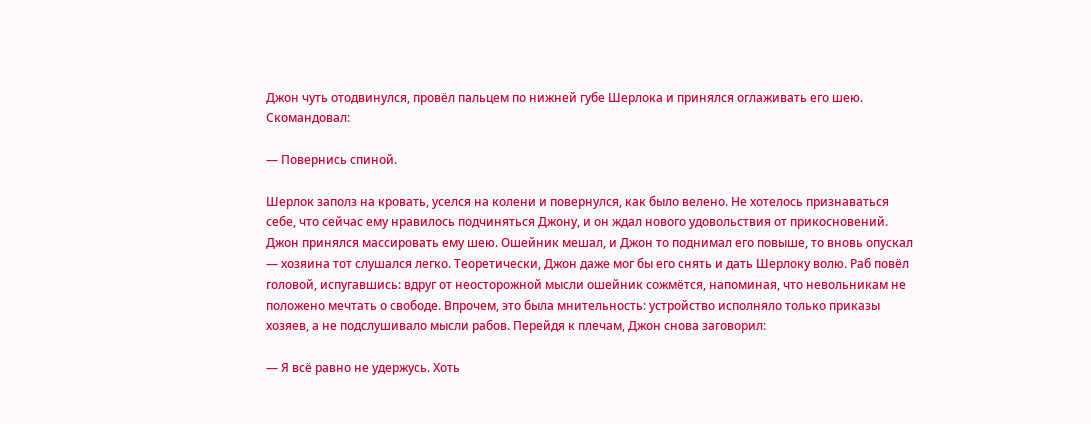Джон чуть отодвинулся, провёл пальцем по нижней губе Шерлока и принялся оглаживать его шею. Скомандовал:

— Повернись спиной.

Шерлок заполз на кровать, уселся на колени и повернулся, как было велено. Не хотелось признаваться себе, что сейчас ему нравилось подчиняться Джону, и он ждал нового удовольствия от прикосновений. Джон принялся массировать ему шею. Ошейник мешал, и Джон то поднимал его повыше, то вновь опускал — хозяина тот слушался легко. Теоретически, Джон даже мог бы его снять и дать Шерлоку волю. Раб повёл головой, испугавшись: вдруг от неосторожной мысли ошейник сожмётся, напоминая, что невольникам не положено мечтать о свободе. Впрочем, это была мнительность: устройство исполняло только приказы хозяев, а не подслушивало мысли рабов. Перейдя к плечам, Джон снова заговорил:

— Я всё равно не удержусь. Хоть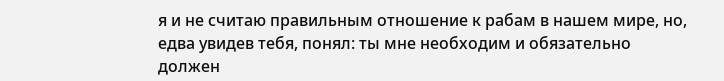я и не считаю правильным отношение к рабам в нашем мире, но, едва увидев тебя, понял: ты мне необходим и обязательно должен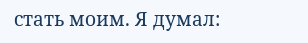стать моим. Я думал: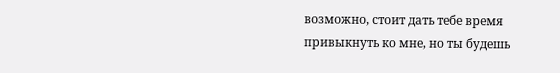возможно, стоит дать тебе время привыкнуть ко мне, но ты будешь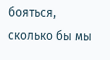бояться, сколько бы мы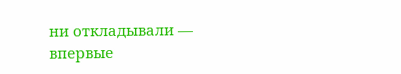ни откладывали — впервые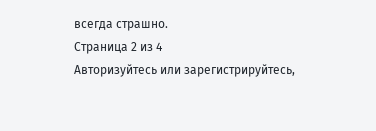всегда страшно.
Страница 2 из 4
Авторизуйтесь или зарегистрируйтесь,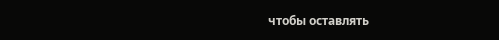чтобы оставлять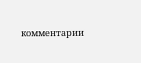комментарии